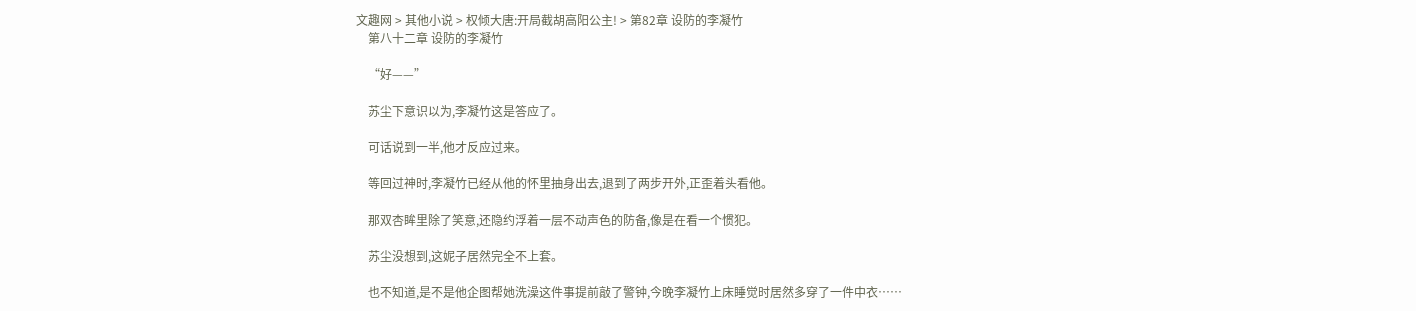文趣网 > 其他小说 > 权倾大唐:开局截胡高阳公主! > 第82章 设防的李凝竹
    第八十二章 设防的李凝竹

    “好——”

    苏尘下意识以为,李凝竹这是答应了。

    可话说到一半,他才反应过来。

    等回过神时,李凝竹已经从他的怀里抽身出去,退到了两步开外,正歪着头看他。

    那双杏眸里除了笑意,还隐约浮着一层不动声色的防备,像是在看一个惯犯。

    苏尘没想到,这妮子居然完全不上套。

    也不知道,是不是他企图帮她洗澡这件事提前敲了警钟,今晚李凝竹上床睡觉时居然多穿了一件中衣……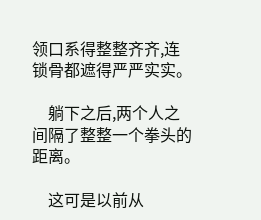领口系得整整齐齐,连锁骨都遮得严严实实。

    躺下之后,两个人之间隔了整整一个拳头的距离。

    这可是以前从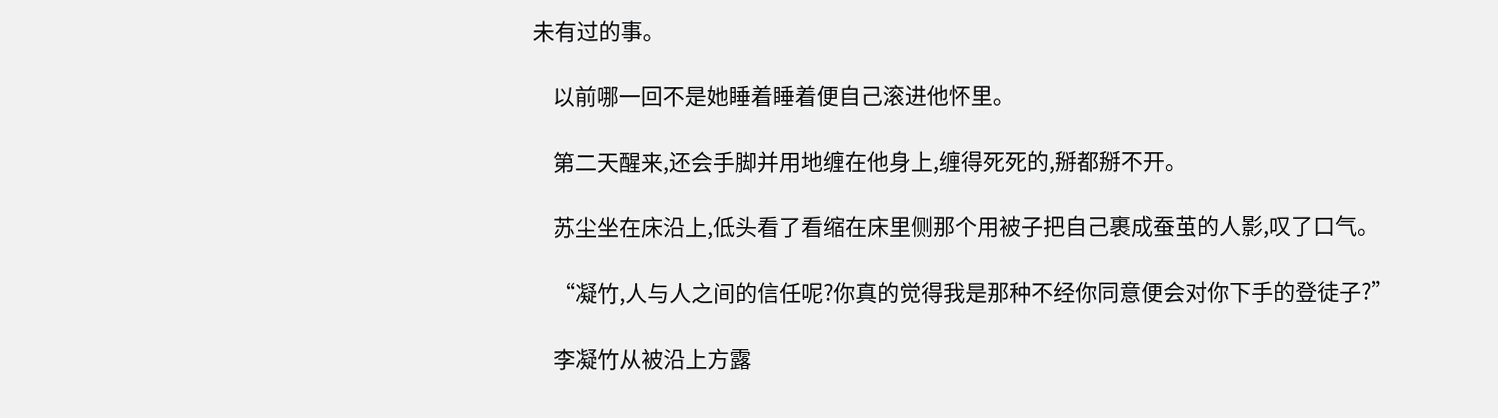未有过的事。

    以前哪一回不是她睡着睡着便自己滚进他怀里。

    第二天醒来,还会手脚并用地缠在他身上,缠得死死的,掰都掰不开。

    苏尘坐在床沿上,低头看了看缩在床里侧那个用被子把自己裹成蚕茧的人影,叹了口气。

    “凝竹,人与人之间的信任呢?你真的觉得我是那种不经你同意便会对你下手的登徒子?”

    李凝竹从被沿上方露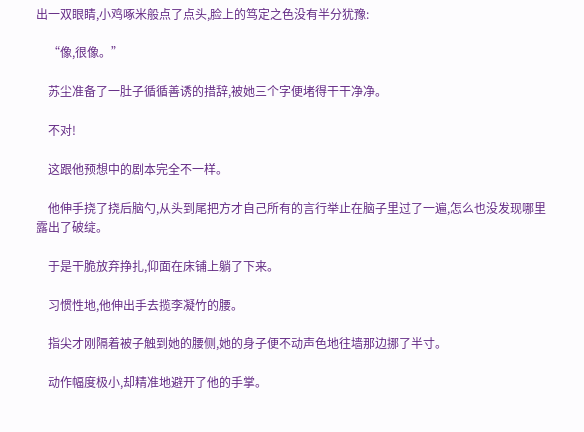出一双眼睛,小鸡啄米般点了点头,脸上的笃定之色没有半分犹豫:

    “像,很像。”

    苏尘准备了一肚子循循善诱的措辞,被她三个字便堵得干干净净。

    不对!

    这跟他预想中的剧本完全不一样。

    他伸手挠了挠后脑勺,从头到尾把方才自己所有的言行举止在脑子里过了一遍,怎么也没发现哪里露出了破绽。

    于是干脆放弃挣扎,仰面在床铺上躺了下来。

    习惯性地,他伸出手去揽李凝竹的腰。

    指尖才刚隔着被子触到她的腰侧,她的身子便不动声色地往墙那边挪了半寸。

    动作幅度极小,却精准地避开了他的手掌。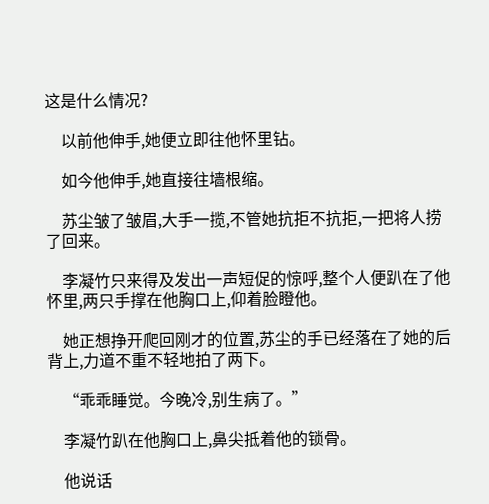这是什么情况?

    以前他伸手,她便立即往他怀里钻。

    如今他伸手,她直接往墙根缩。

    苏尘皱了皱眉,大手一揽,不管她抗拒不抗拒,一把将人捞了回来。

    李凝竹只来得及发出一声短促的惊呼,整个人便趴在了他怀里,两只手撑在他胸口上,仰着脸瞪他。

    她正想挣开爬回刚才的位置,苏尘的手已经落在了她的后背上,力道不重不轻地拍了两下。

    “乖乖睡觉。今晚冷,别生病了。”

    李凝竹趴在他胸口上,鼻尖抵着他的锁骨。

    他说话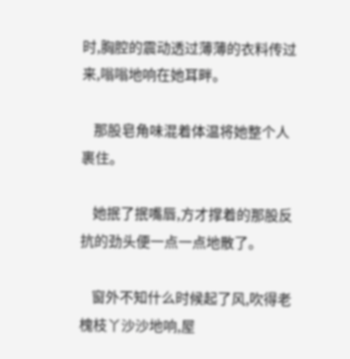时,胸腔的震动透过薄薄的衣料传过来,嗡嗡地响在她耳畔。

    那股皂角味混着体温将她整个人裹住。

    她抿了抿嘴唇,方才撑着的那股反抗的劲头便一点一点地散了。

    窗外不知什么时候起了风,吹得老槐枝丫沙沙地响,屋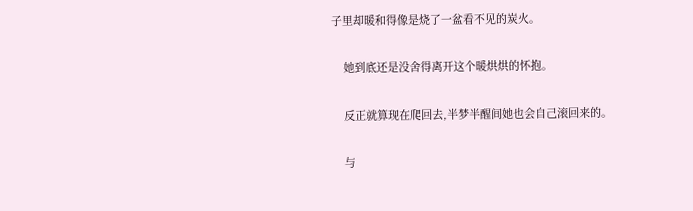子里却暖和得像是烧了一盆看不见的炭火。

    她到底还是没舍得离开这个暖烘烘的怀抱。

    反正就算现在爬回去,半梦半醒间她也会自己滚回来的。

    与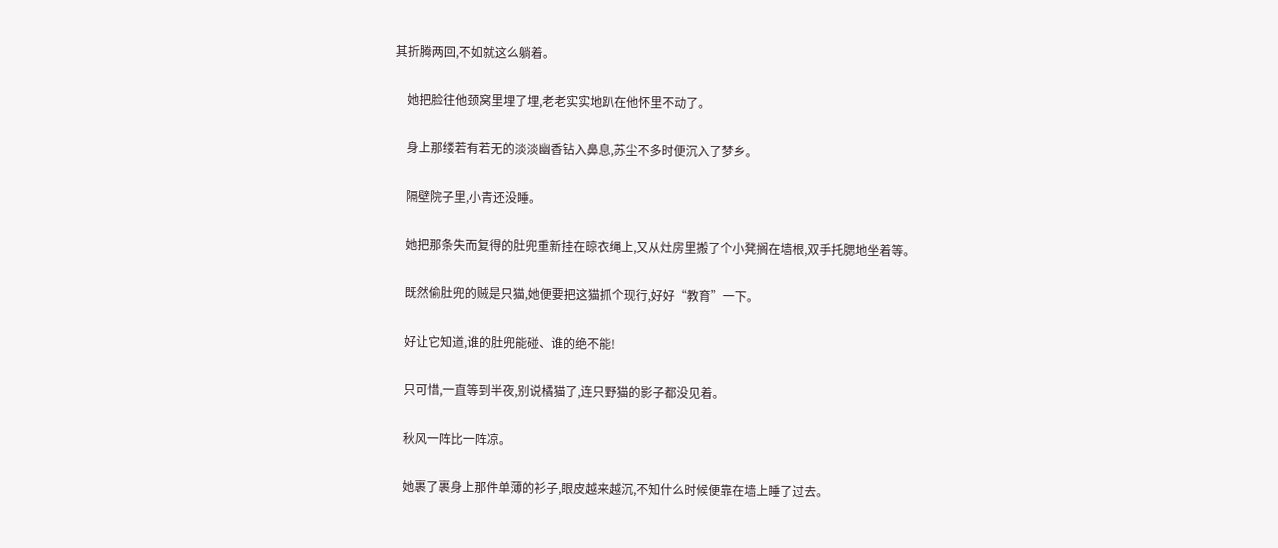其折腾两回,不如就这么躺着。

    她把脸往他颈窝里埋了埋,老老实实地趴在他怀里不动了。

    身上那缕若有若无的淡淡幽香钻入鼻息,苏尘不多时便沉入了梦乡。

    隔壁院子里,小青还没睡。

    她把那条失而复得的肚兜重新挂在晾衣绳上,又从灶房里搬了个小凳搁在墙根,双手托腮地坐着等。

    既然偷肚兜的贼是只猫,她便要把这猫抓个现行,好好“教育”一下。

    好让它知道,谁的肚兜能碰、谁的绝不能!

    只可惜,一直等到半夜,别说橘猫了,连只野猫的影子都没见着。

    秋风一阵比一阵凉。

    她裹了裹身上那件单薄的衫子,眼皮越来越沉,不知什么时候便靠在墙上睡了过去。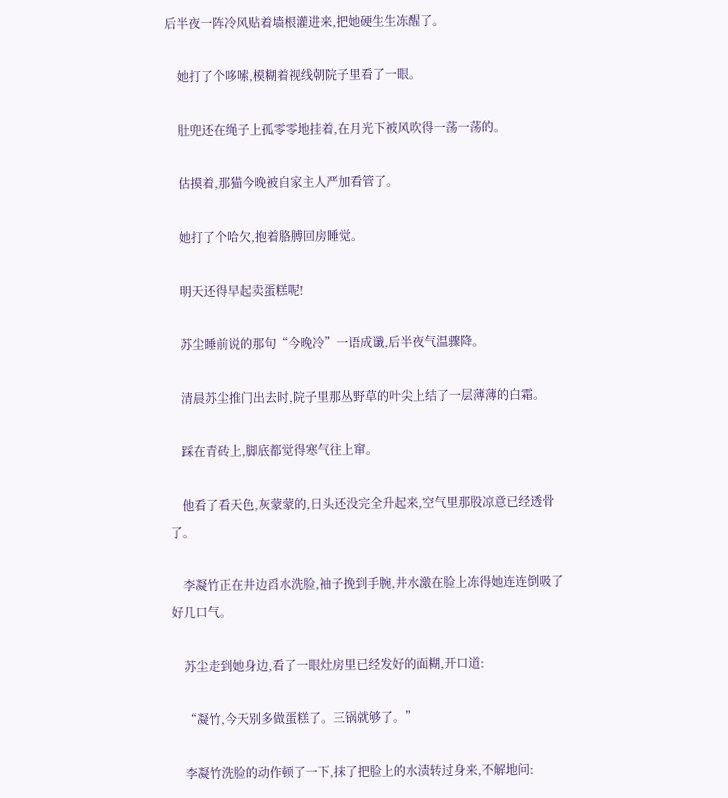后半夜一阵冷风贴着墙根灌进来,把她硬生生冻醒了。

    她打了个哆嗦,模糊着视线朝院子里看了一眼。

    肚兜还在绳子上孤零零地挂着,在月光下被风吹得一荡一荡的。

    估摸着,那猫今晚被自家主人严加看管了。

    她打了个哈欠,抱着胳膊回房睡觉。

    明天还得早起卖蛋糕呢!

    苏尘睡前说的那句“今晚冷”一语成谶,后半夜气温骤降。

    清晨苏尘推门出去时,院子里那丛野草的叶尖上结了一层薄薄的白霜。

    踩在青砖上,脚底都觉得寒气往上窜。

    他看了看天色,灰蒙蒙的,日头还没完全升起来,空气里那股凉意已经透骨了。

    李凝竹正在井边舀水洗脸,袖子挽到手腕,井水激在脸上冻得她连连倒吸了好几口气。

    苏尘走到她身边,看了一眼灶房里已经发好的面糊,开口道:

    “凝竹,今天别多做蛋糕了。三锅就够了。”

    李凝竹洗脸的动作顿了一下,抹了把脸上的水渍转过身来,不解地问: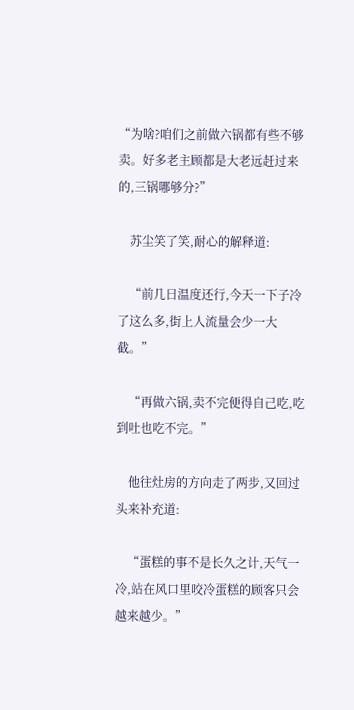“为啥?咱们之前做六锅都有些不够卖。好多老主顾都是大老远赶过来的,三锅哪够分?”

    苏尘笑了笑,耐心的解释道:

    “前几日温度还行,今天一下子冷了这么多,街上人流量会少一大截。”

    “再做六锅,卖不完便得自己吃,吃到吐也吃不完。”

    他往灶房的方向走了两步,又回过头来补充道:

    “蛋糕的事不是长久之计,天气一冷,站在风口里咬冷蛋糕的顾客只会越来越少。”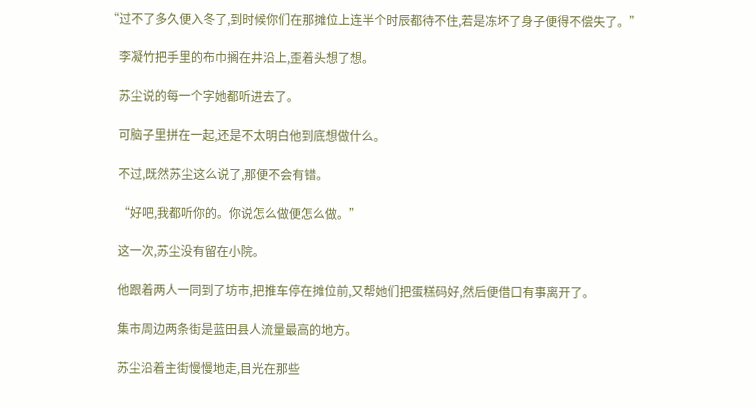“过不了多久便入冬了,到时候你们在那摊位上连半个时辰都待不住,若是冻坏了身子便得不偿失了。”

    李凝竹把手里的布巾搁在井沿上,歪着头想了想。

    苏尘说的每一个字她都听进去了。

    可脑子里拼在一起,还是不太明白他到底想做什么。

    不过,既然苏尘这么说了,那便不会有错。

    “好吧,我都听你的。你说怎么做便怎么做。”

    这一次,苏尘没有留在小院。

    他跟着两人一同到了坊市,把推车停在摊位前,又帮她们把蛋糕码好,然后便借口有事离开了。

    集市周边两条街是蓝田县人流量最高的地方。

    苏尘沿着主街慢慢地走,目光在那些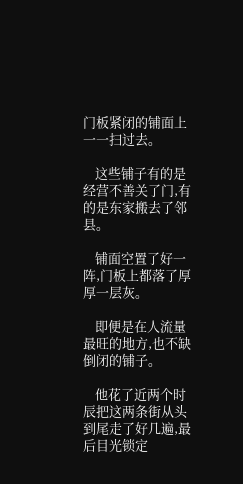门板紧闭的铺面上一一扫过去。

    这些铺子有的是经营不善关了门,有的是东家搬去了邻县。

    铺面空置了好一阵,门板上都落了厚厚一层灰。

    即便是在人流量最旺的地方,也不缺倒闭的铺子。

    他花了近两个时辰把这两条街从头到尾走了好几遍,最后目光锁定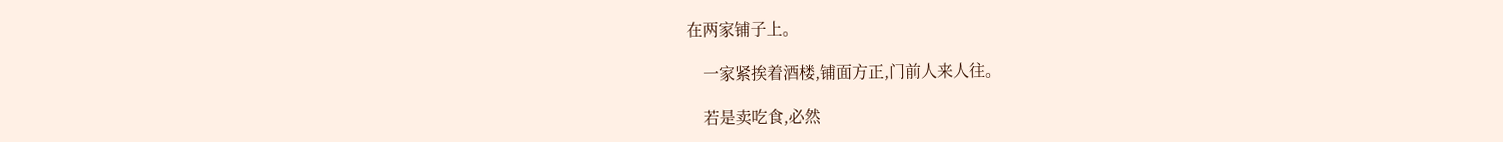在两家铺子上。

    一家紧挨着酒楼,铺面方正,门前人来人往。

    若是卖吃食,必然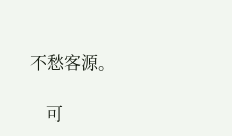不愁客源。

    可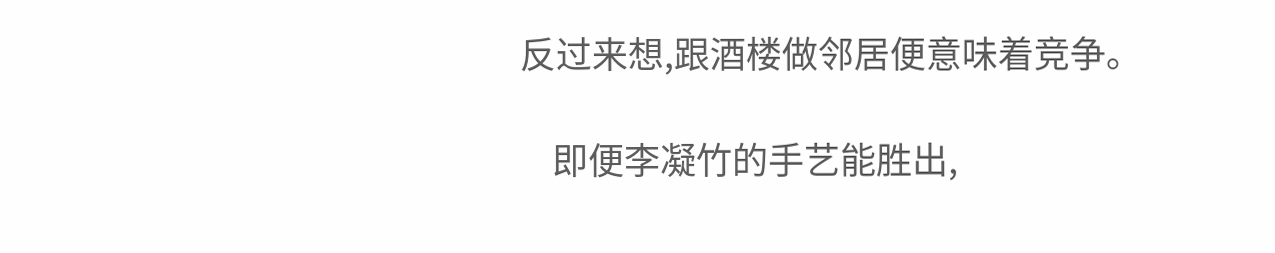反过来想,跟酒楼做邻居便意味着竞争。

    即便李凝竹的手艺能胜出,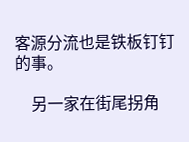客源分流也是铁板钉钉的事。

    另一家在街尾拐角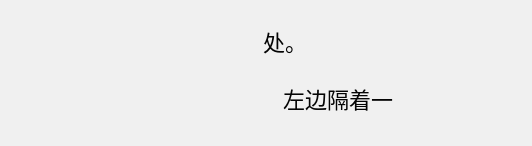处。

    左边隔着一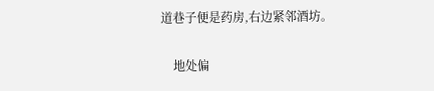道巷子便是药房,右边紧邻酒坊。

    地处偏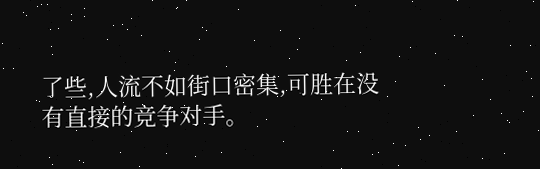了些,人流不如街口密集,可胜在没有直接的竞争对手。